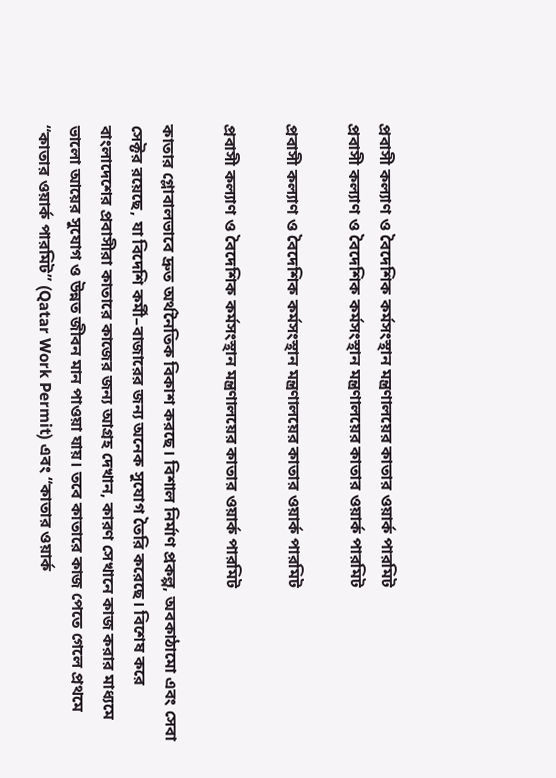প্রবাসী কল্যাণ ও বৈদেশিক কর্মসংস্থান মন্ত্রণালয়ের কাতার ওয়ার্ক পারমিট
প্রবাসী কল্যাণ ও বৈদেশিক কর্মসংস্থান মন্ত্রণালয়ের কাতার ওয়ার্ক পারমিট

প্রবাসী কল্যাণ ও বৈদেশিক কর্মসংস্থান মন্ত্রণালয়ের কাতার ওয়ার্ক পারমিট

প্রবাসী কল্যাণ ও বৈদেশিক কর্মসংস্থান মন্ত্রণালয়ের কাতার ওয়ার্ক পারমিট

কাতার গ্লোবালভাবে দ্রুত অর্থনৈতিক বিকাশ করছে। বিশাল নির্মাণ প্রকল্প, অবকাঠামো এবং সেবা সেক্টর রয়েছে, যা বিদেশি কর্মী–বাজারের জন্য অনেক সুযোগ তৈরি করেছে। বিশেষ করে বাংলাদেশের প্রবাসীরা কাতারে কাজের জন্য আগ্রহ দেখান, কারণ সেখানে কাজ করার মাধ্যমে ভালো আয়ের সুযোগ ও উন্নত জীবন মান পাওয়া যায়। তবে কাতারে কাজ পেতে গেলে প্রথমে “কাতার ওয়ার্ক পারমিট” (Qatar Work Permit) এবং “কাতার ওয়ার্ক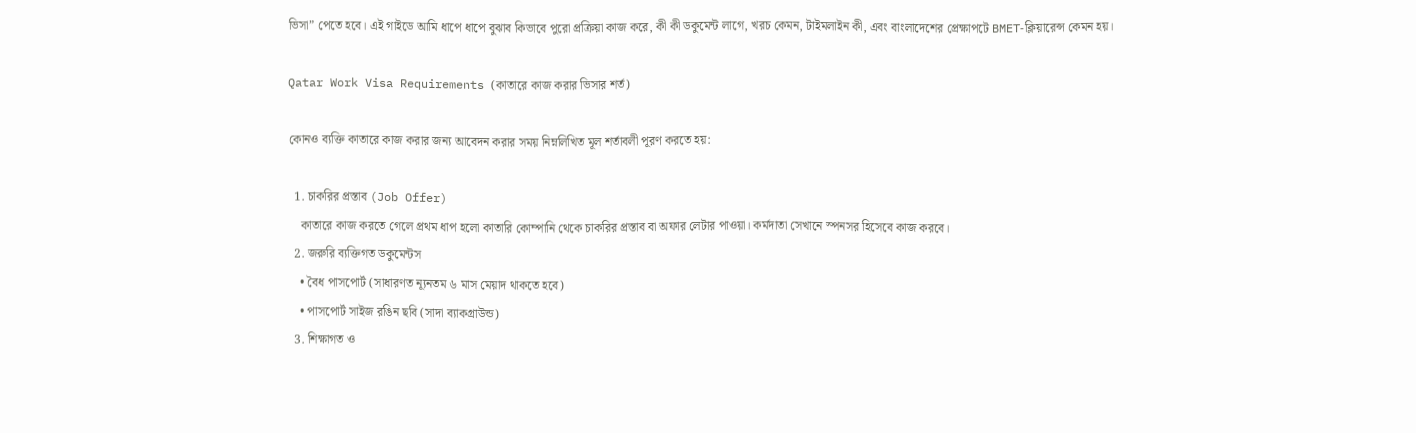ভিসা” পেতে হবে। এই গাইডে আমি ধাপে ধাপে বুঝাব কিভাবে পুরো প্রক্রিয়া কাজ করে, কী কী ডকুমেন্ট লাগে, খরচ কেমন, টাইমলাইন কী, এবং বাংলাদেশের প্রেক্ষাপটে BMET‑ক্লিয়ারেন্স কেমন হয়।

Qatar Work Visa Requirements (কাতারে কাজ করার ভিসার শর্ত)

কোনও ব্যক্তি কাতারে কাজ করার জন্য আবেদন করার সময় নিম্নলিখিত মূল শর্তাবলী পূরণ করতে হয়:

  1. চাকরির প্রস্তাব (Job Offer)
    কাতারে কাজ করতে গেলে প্রথম ধাপ হলো কাতারি কোম্পানি থেকে চাকরির প্রস্তাব বা অফার লেটার পাওয়া। কর্মদাতা সেখানে স্পনসর হিসেবে কাজ করবে।
  2. জরুরি ব্যক্তিগত ডকুমেন্টস
    • বৈধ পাসপোর্ট (সাধারণত ন্যূনতম ৬ মাস মেয়াদ থাকতে হবে)
    • পাসপোর্ট সাইজ রঙিন ছবি (সাদা ব্যাকগ্রাউন্ড)
  3. শিক্ষাগত ও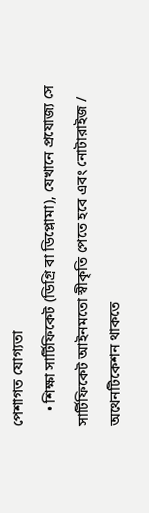পেশাগত যোগ্যতা
    • শিক্ষা সার্টিফিকেট (ডিগ্রি বা ডিপ্লোমা), যেখানে প্রযোজ্য সে সার্টিফিকেট আইনমতো স্বীকৃতি পেতে হবে এবং নোটারাইজ / অথেনটিকেশন থাকতে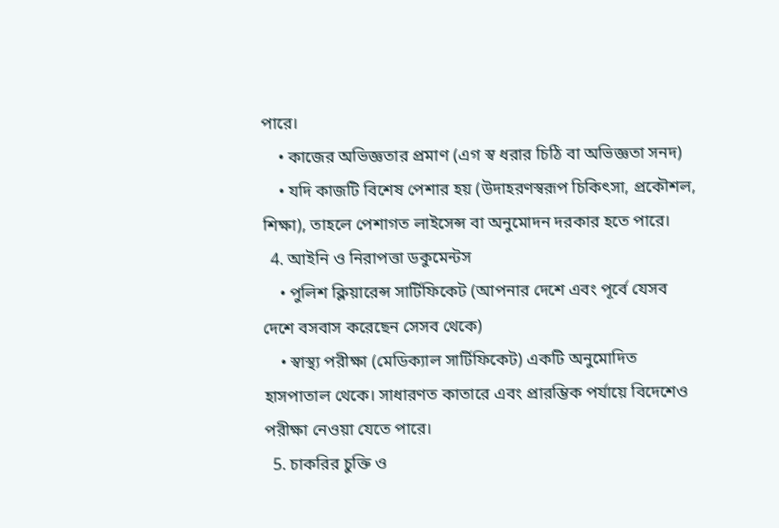পারে।
    • কাজের অভিজ্ঞতার প্রমাণ (এগ স্ব ধরার চিঠি বা অভিজ্ঞতা সনদ)
    • যদি কাজটি বিশেষ পেশার হয় (উদাহরণস্বরূপ চিকিৎসা, প্রকৌশল, শিক্ষা), তাহলে পেশাগত লাইসেন্স বা অনুমোদন দরকার হতে পারে।
  4. আইনি ও নিরাপত্তা ডকুমেন্টস
    • পুলিশ ক্লিয়ারেন্স সার্টিফিকেট (আপনার দেশে এবং পূর্বে যেসব দেশে বসবাস করেছেন সেসব থেকে)
    • স্বাস্থ্য পরীক্ষা (মেডিক্যাল সার্টিফিকেট) একটি অনুমোদিত হাসপাতাল থেকে। সাধারণত কাতারে এবং প্রারম্ভিক পর্যায়ে বিদেশেও পরীক্ষা নেওয়া যেতে পারে।
  5. চাকরির চুক্তি ও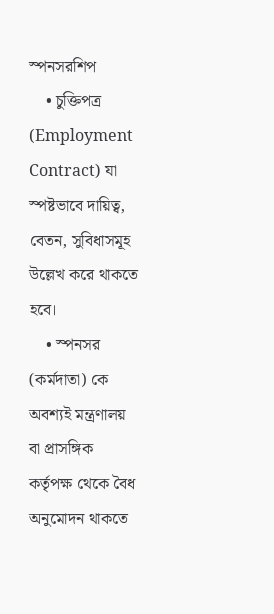স্পনসরশিপ
    • চুক্তিপত্র (Employment Contract) যা স্পষ্টভাবে দায়িত্ব, বেতন, সুবিধাসমূহ উল্লেখ করে থাকতে হবে।
    • স্পনসর (কর্মদাতা) কে অবশ্যই মন্ত্রণালয় বা প্রাসঙ্গিক কর্তৃপক্ষ থেকে বৈধ অনুমোদন থাকতে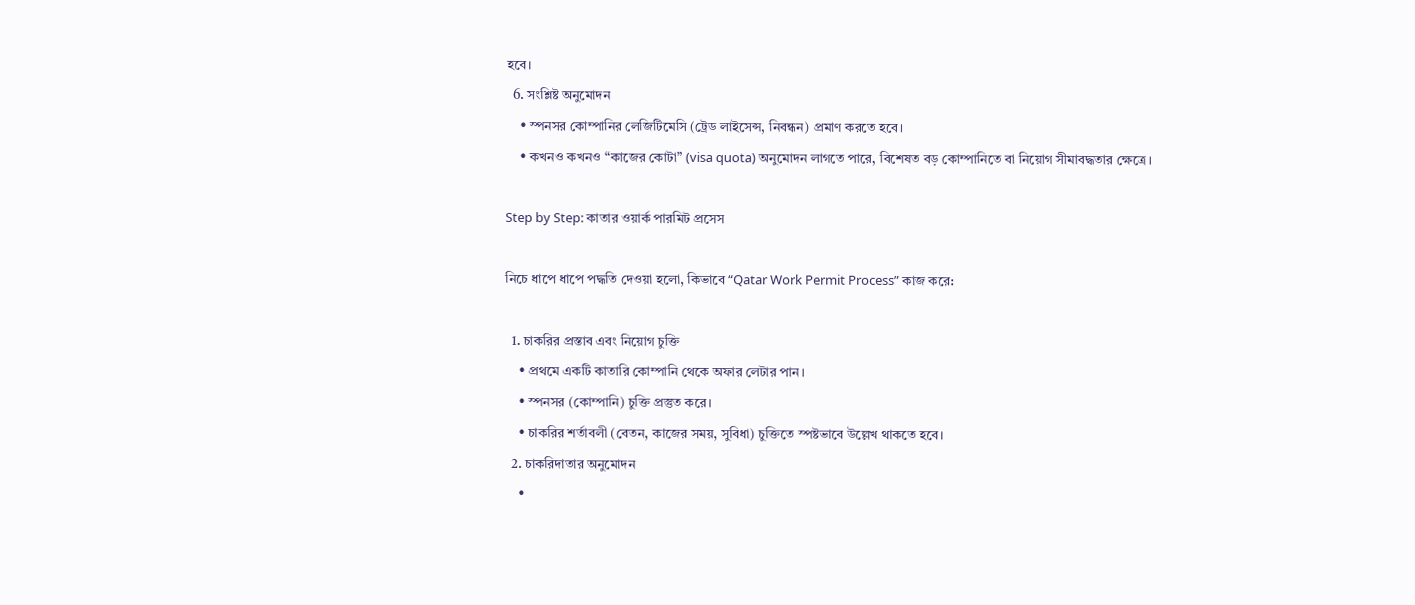হবে।
  6. সংশ্লিষ্ট অনুমোদন
    • স্পনসর কোম্পানির লেজিটিমেসি (ট্রেড লাইসেন্স, নিবন্ধন) প্রমাণ করতে হবে।
    • কখনও কখনও “কাজের কোটা” (visa quota) অনুমোদন লাগতে পারে, বিশেষত বড় কোম্পানিতে বা নিয়োগ সীমাবদ্ধতার ক্ষেত্রে।

Step by Step: কাতার ওয়ার্ক পারমিট প্রসেস

নিচে ধাপে ধাপে পদ্ধতি দেওয়া হলো, কিভাবে “Qatar Work Permit Process” কাজ করে:

  1. চাকরির প্রস্তাব এবং নিয়োগ চুক্তি
    • প্রথমে একটি কাতারি কোম্পানি থেকে অফার লেটার পান।
    • স্পনসর (কোম্পানি) চুক্তি প্রস্তুত করে।
    • চাকরির শর্তাবলী (বেতন, কাজের সময়, সুবিধা) চুক্তিতে স্পষ্টভাবে উল্লেখ থাকতে হবে।
  2. চাকরিদাতার অনুমোদন
    •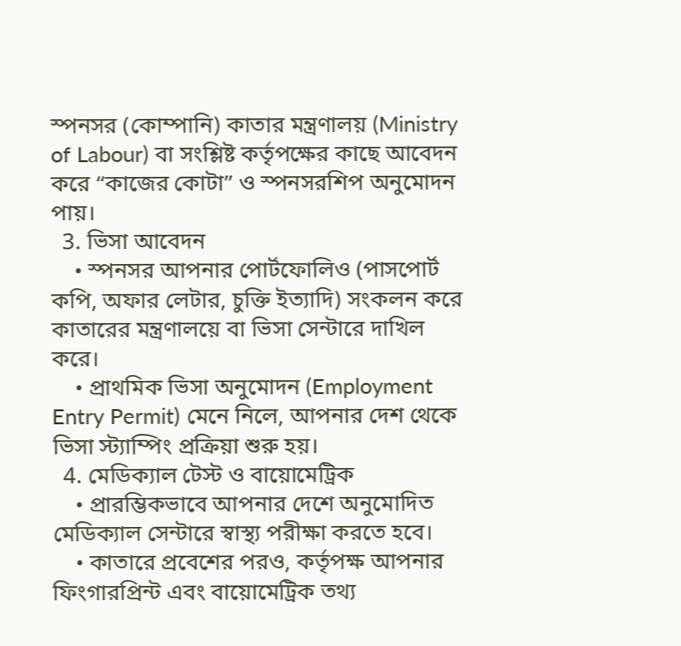স্পনসর (কোম্পানি) কাতার মন্ত্রণালয় (Ministry of Labour) বা সংশ্লিষ্ট কর্তৃপক্ষের কাছে আবেদন করে “কাজের কোটা” ও স্পনসরশিপ অনুমোদন পায়।
  3. ভিসা আবেদন
    • স্পনসর আপনার পোর্টফোলিও (পাসপোর্ট কপি, অফার লেটার, চুক্তি ইত্যাদি) সংকলন করে কাতারের মন্ত্রণালয়ে বা ভিসা সেন্টারে দাখিল করে।
    • প্রাথমিক ভিসা অনুমোদন (Employment Entry Permit) মেনে নিলে, আপনার দেশ থেকে ভিসা স্ট্যাম্পিং প্রক্রিয়া শুরু হয়।
  4. মেডিক্যাল টেস্ট ও বায়োমেট্রিক
    • প্রারম্ভিকভাবে আপনার দেশে অনুমোদিত মেডিক্যাল সেন্টারে স্বাস্থ্য পরীক্ষা করতে হবে।
    • কাতারে প্রবেশের পরও, কর্তৃপক্ষ আপনার ফিংগারপ্রিন্ট এবং বায়োমেট্রিক তথ্য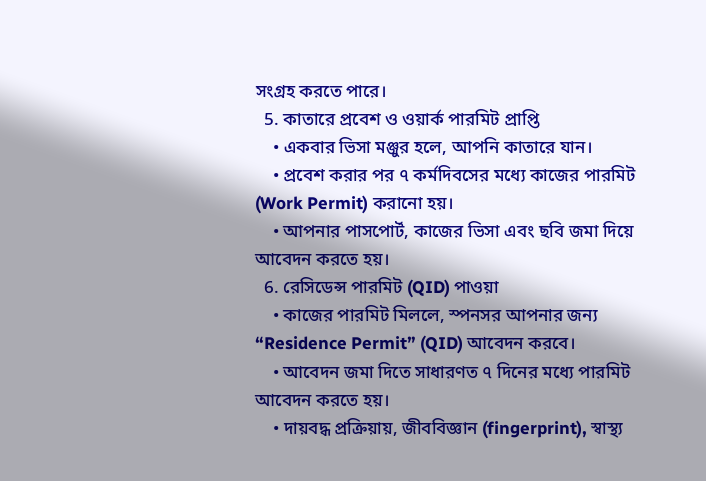সংগ্রহ করতে পারে।
  5. কাতারে প্রবেশ ও ওয়ার্ক পারমিট প্রাপ্তি
    • একবার ভিসা মঞ্জুর হলে, আপনি কাতারে যান।
    • প্রবেশ করার পর ৭ কর্মদিবসের মধ্যে কাজের পারমিট (Work Permit) করানো হয়।
    • আপনার পাসপোর্ট, কাজের ভিসা এবং ছবি জমা দিয়ে আবেদন করতে হয়।
  6. রেসিডেন্স পারমিট (QID) পাওয়া
    • কাজের পারমিট মিললে, স্পনসর আপনার জন্য “Residence Permit” (QID) আবেদন করবে।
    • আবেদন জমা দিতে সাধারণত ৭ দিনের মধ্যে পারমিট আবেদন করতে হয়।
    • দায়বদ্ধ প্রক্রিয়ায়, জীববিজ্ঞান (fingerprint), স্বাস্থ্য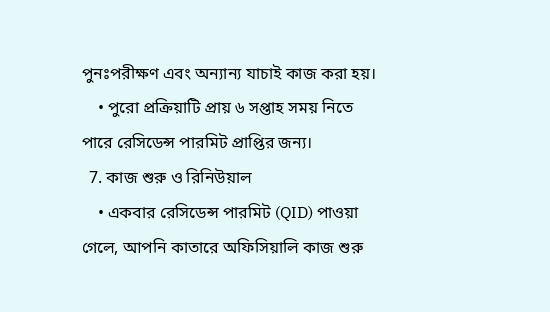পুনঃপরীক্ষণ এবং অন্যান্য যাচাই কাজ করা হয়।
    • পুরো প্রক্রিয়াটি প্রায় ৬ সপ্তাহ সময় নিতে পারে রেসিডেন্স পারমিট প্রাপ্তির জন্য।
  7. কাজ শুরু ও রিনিউয়াল
    • একবার রেসিডেন্স পারমিট (QID) পাওয়া গেলে, আপনি কাতারে অফিসিয়ালি কাজ শুরু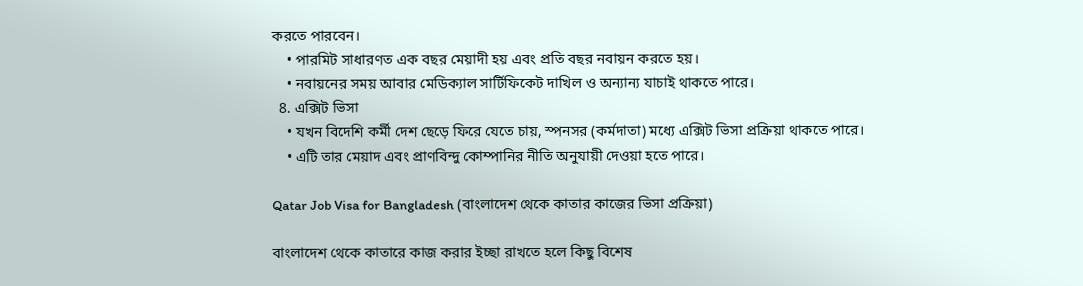করতে পারবেন।
    • পারমিট সাধারণত এক বছর মেয়াদী হয় এবং প্রতি বছর নবায়ন করতে হয়।
    • নবায়নের সময় আবার মেডিক্যাল সার্টিফিকেট দাখিল ও অন্যান্য যাচাই থাকতে পারে।
  8. এক্সিট ভিসা
    • যখন বিদেশি কর্মী দেশ ছেড়ে ফিরে যেতে চায়, স্পনসর (কর্মদাতা) মধ্যে এক্সিট ভিসা প্রক্রিয়া থাকতে পারে।
    • এটি তার মেয়াদ এবং প্রাণবিন্দু কোম্পানির নীতি অনুযায়ী দেওয়া হতে পারে।

Qatar Job Visa for Bangladesh (বাংলাদেশ থেকে কাতার কাজের ভিসা প্রক্রিয়া)

বাংলাদেশ থেকে কাতারে কাজ করার ইচ্ছা রাখতে হলে কিছু বিশেষ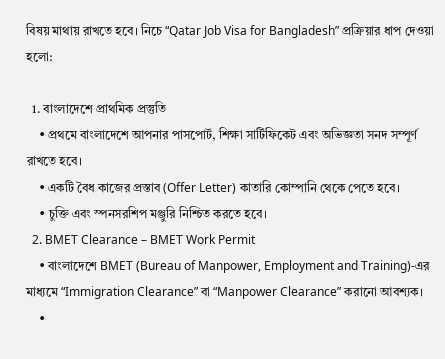বিষয় মাথায় রাখতে হবে। নিচে “Qatar Job Visa for Bangladesh” প্রক্রিয়ার ধাপ দেওয়া হলো:

  1. বাংলাদেশে প্রাথমিক প্রস্তুতি
    • প্রথমে বাংলাদেশে আপনার পাসপোর্ট, শিক্ষা সার্টিফিকেট এবং অভিজ্ঞতা সনদ সম্পূর্ণ রাখতে হবে।
    • একটি বৈধ কাজের প্রস্তাব (Offer Letter) কাতারি কোম্পানি থেকে পেতে হবে।
    • চুক্তি এবং স্পনসরশিপ মঞ্জুরি নিশ্চিত করতে হবে।
  2. BMET Clearance – BMET Work Permit
    • বাংলাদেশে BMET (Bureau of Manpower, Employment and Training)‑এর মাধ্যমে “Immigration Clearance” বা “Manpower Clearance” করানো আবশ্যক।
    •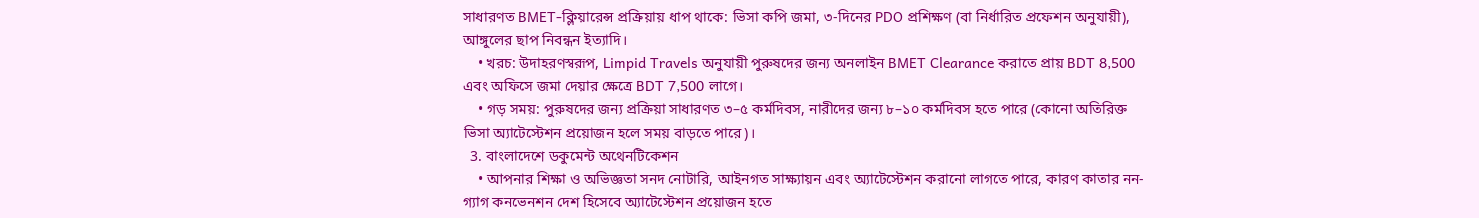সাধারণত BMET‑ক্লিয়ারেন্স প্রক্রিয়ায় ধাপ থাকে: ভিসা কপি জমা, ৩‑দিনের PDO প্রশিক্ষণ (বা নির্ধারিত প্রফেশন অনুযায়ী), আঙ্গুলের ছাপ নিবন্ধন ইত্যাদি।
    • খরচ: উদাহরণস্বরূপ, Limpid Travels অনুযায়ী পুরুষদের জন্য অনলাইন BMET Clearance করাতে প্রায় BDT 8,500 এবং অফিসে জমা দেয়ার ক্ষেত্রে BDT 7,500 লাগে।
    • গড় সময়: পুরুষদের জন্য প্রক্রিয়া সাধারণত ৩–৫ কর্মদিবস, নারীদের জন্য ৮–১০ কর্মদিবস হতে পারে (কোনো অতিরিক্ত ভিসা অ্যাটেস্টেশন প্রয়োজন হলে সময় বাড়তে পারে)।
  3. বাংলাদেশে ডকুমেন্ট অথেনটিকেশন
    • আপনার শিক্ষা ও অভিজ্ঞতা সনদ নোটারি, আইনগত সাক্ষ্যায়ন এবং অ্যাটেস্টেশন করানো লাগতে পারে, কারণ কাতার নন-গ‍্যাগ কনভেনশন দেশ হিসেবে অ্যাটেস্টেশন প্রয়োজন হতে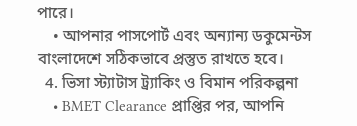পারে।
    • আপনার পাসপোর্ট এবং অন্যান্য ডকুমেন্টস বাংলাদেশে সঠিকভাবে প্রস্তুত রাখতে হবে।
  4. ভিসা স্ট্যাটাস ট্র্যাকিং ও বিমান পরিকল্পনা
    • BMET Clearance প্রাপ্তির পর, আপনি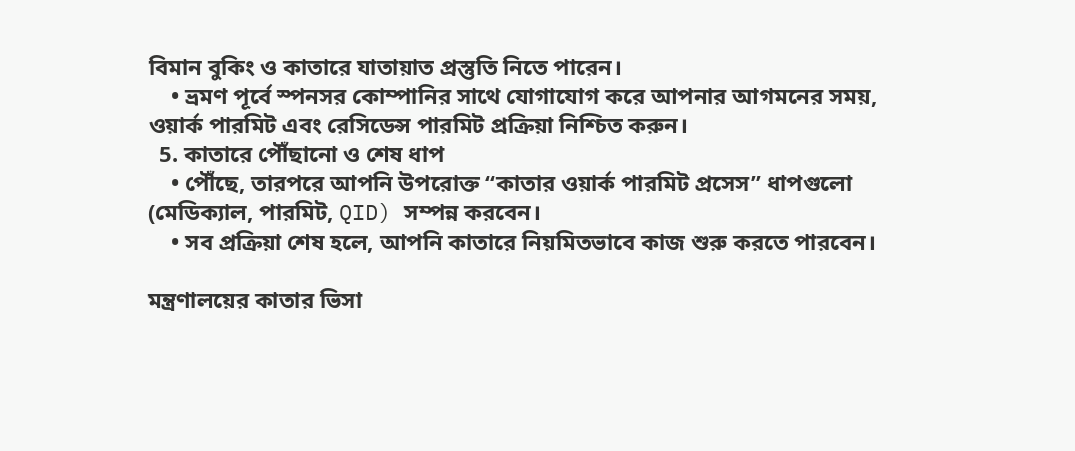বিমান বুকিং ও কাতারে যাতায়াত প্রস্তুতি নিতে পারেন।
    • ভ্রমণ পূর্বে স্পনসর কোম্পানির সাথে যোগাযোগ করে আপনার আগমনের সময়, ওয়ার্ক পারমিট এবং রেসিডেন্স পারমিট প্রক্রিয়া নিশ্চিত করুন।
  5. কাতারে পৌঁছানো ও শেষ ধাপ
    • পৌঁছে, তারপরে আপনি উপরোক্ত “কাতার ওয়ার্ক পারমিট প্রসেস” ধাপগুলো (মেডিক্যাল, পারমিট, QID) সম্পন্ন করবেন।
    • সব প্রক্রিয়া শেষ হলে, আপনি কাতারে নিয়মিতভাবে কাজ শুরু করতে পারবেন।

মন্ত্রণালয়ের কাতার ভিসা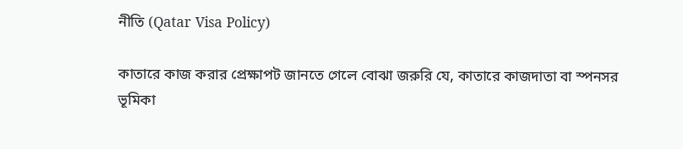নীতি (Qatar Visa Policy)

কাতারে কাজ করার প্রেক্ষাপট জানতে গেলে বোঝা জরুরি যে, কাতারে কাজদাতা বা স্পনসর ভূমিকা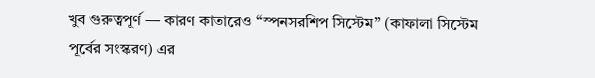খুব গুরুত্বপূর্ণ — কারণ কাতারেও “স্পনসরশিপ সিস্টেম” (কাফালা সিস্টেম পূর্বের সংস্করণ) এর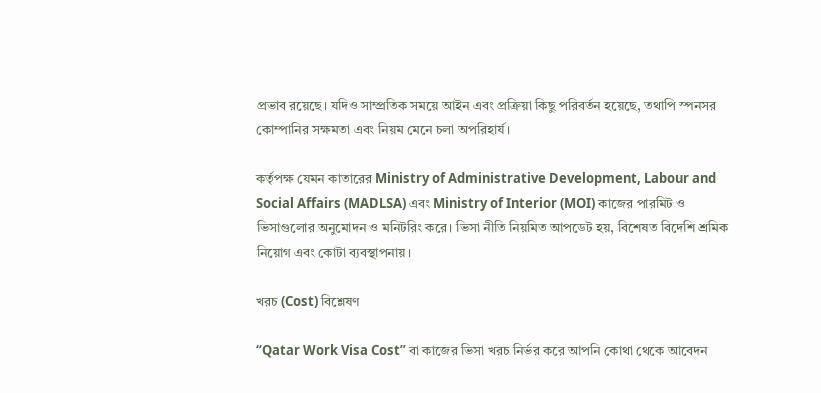প্রভাব রয়েছে। যদিও সাম্প্রতিক সময়ে আইন এবং প্রক্রিয়া কিছু পরিবর্তন হয়েছে, তথাপি স্পনসর কোম্পানির সক্ষমতা এবং নিয়ম মেনে চলা অপরিহার্য।

কর্তৃপক্ষ যেমন কাতারের Ministry of Administrative Development, Labour and Social Affairs (MADLSA) এবং Ministry of Interior (MOI) কাজের পারমিট ও ভিসাগুলোর অনুমোদন ও মনিটরিং করে। ভিসা নীতি নিয়মিত আপডেট হয়, বিশেষত বিদেশি শ্রমিক নিয়োগ এবং কোটা ব্যবস্থাপনায়।

খরচ (Cost) বিশ্লেষণ

“Qatar Work Visa Cost” বা কাজের ভিসা খরচ নির্ভর করে আপনি কোথা থেকে আবেদন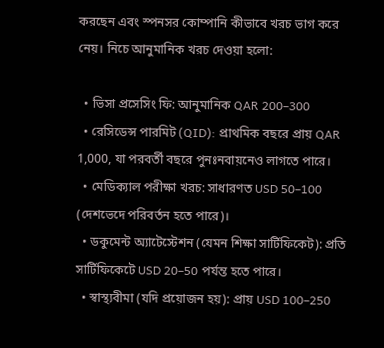করছেন এবং স্পনসর কোম্পানি কীভাবে খরচ ভাগ করে নেয়। নিচে আনুমানিক খরচ দেওয়া হলো:

  • ভিসা প্রসেসিং ফি: আনুমানিক QAR 200–300
  • রেসিডেন্স পারমিট (QID): প্রাথমিক বছরে প্রায় QAR 1,000, যা পরবর্তী বছরে পুনঃনবায়নেও লাগতে পারে।
  • মেডিক্যাল পরীক্ষা খরচ: সাধারণত USD 50–100 (দেশভেদে পরিবর্তন হতে পারে)।
  • ডকুমেন্ট অ্যাটেস্টেশন (যেমন শিক্ষা সার্টিফিকেট): প্রতি সার্টিফিকেটে USD 20–50 পর্যন্ত হতে পারে।
  • স্বাস্থ্যবীমা (যদি প্রয়োজন হয়): প্রায় USD 100–250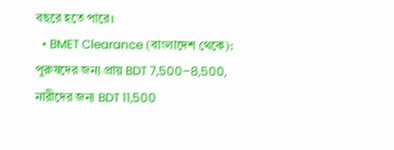বছরে হতে পারে।
  • BMET Clearance (বাংলাদেশ থেকে): পুরুষদের জন্য প্রায় BDT 7,500–8,500, নারীদের জন্য BDT 11,500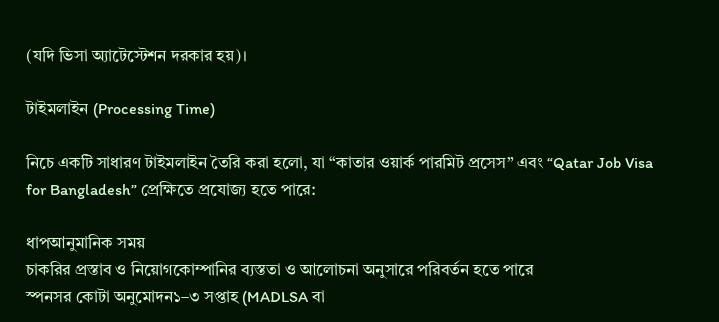(যদি ভিসা অ্যাটেস্টেশন দরকার হয়)।

টাইমলাইন (Processing Time)

নিচে একটি সাধারণ টাইমলাইন তৈরি করা হলো, যা “কাতার ওয়ার্ক পারমিট প্রসেস” এবং “Qatar Job Visa for Bangladesh” প্রেক্ষিতে প্রযোজ্য হতে পারে:

ধাপআনুমানিক সময়
চাকরির প্রস্তাব ও নিয়োগকোম্পানির ব্যস্ততা ও আলোচনা অনুসারে পরিবর্তন হতে পারে
স্পনসর কোটা অনুমোদন১–৩ সপ্তাহ (MADLSA বা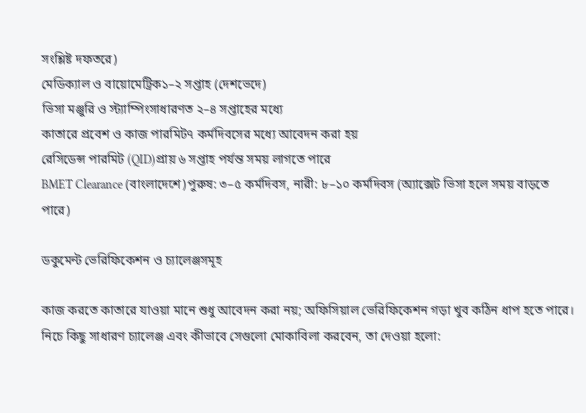সংশ্লিষ্ট দফতরে)
মেডিক্যাল ও বায়োমেট্রিক১–২ সপ্তাহ (দেশভেদে)
ভিসা মঞ্জুরি ও স্ট্যাম্পিংসাধারণত ২–৪ সপ্তাহের মধ্যে
কাতারে প্রবেশ ও কাজ পারমিট৭ কর্মদিবসের মধ্যে আবেদন করা হয়
রেসিডেন্স পারমিট (QID)প্রায় ৬ সপ্তাহ পর্যন্ত সময় লাগতে পারে
BMET Clearance (বাংলাদেশে)পুরুষ: ৩–৫ কর্মদিবস, নারী: ৮–১০ কর্মদিবস (অ্যাক্সেট ভিসা হলে সময় বাড়তে পারে)

ডকুমেন্ট ভেরিফিকেশন ও চ্যালেঞ্জসমূহ

কাজ করতে কাতারে যাওয়া মানে শুধু আবেদন করা নয়; অফিসিয়াল ভেরিফিকেশন গড়া খুব কঠিন ধাপ হতে পারে। নিচে কিছু সাধারণ চ্যালেঞ্জ এবং কীভাবে সেগুলো মোকাবিলা করবেন, তা দেওয়া হলো: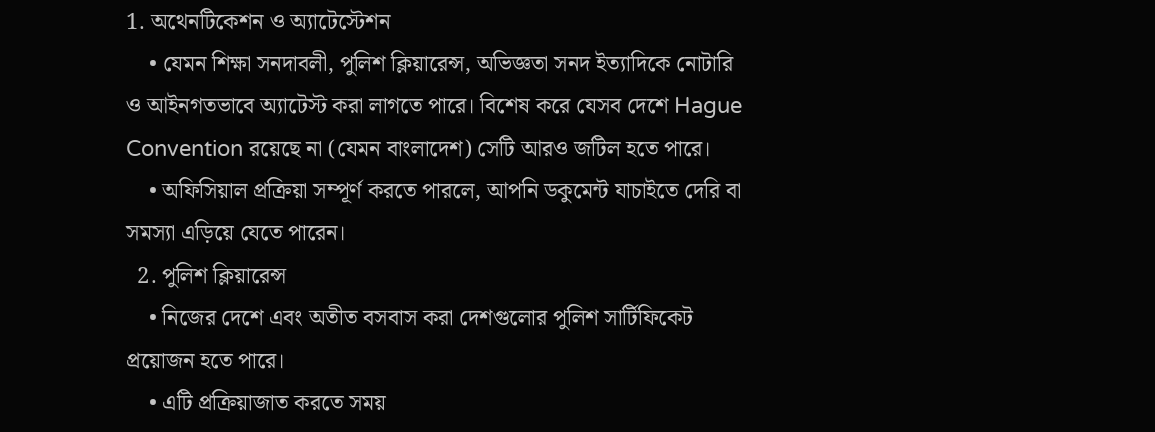1. অথেনটিকেশন ও অ্যাটেস্টেশন
    • যেমন শিক্ষা সনদাবলী, পুলিশ ক্লিয়ারেন্স, অভিজ্ঞতা সনদ ইত্যাদিকে নোটারি ও আইনগতভাবে অ্যাটেস্ট করা লাগতে পারে। বিশেষ করে যেসব দেশে Hague Convention রয়েছে না (যেমন বাংলাদেশ) সেটি আরও জটিল হতে পারে।
    • অফিসিয়াল প্রক্রিয়া সম্পূর্ণ করতে পারলে, আপনি ডকুমেন্ট যাচাইতে দেরি বা সমস্যা এড়িয়ে যেতে পারেন।
  2. পুলিশ ক্লিয়ারেন্স
    • নিজের দেশে এবং অতীত বসবাস করা দেশগুলোর পুলিশ সার্টিফিকেট প্রয়োজন হতে পারে।
    • এটি প্রক্রিয়াজাত করতে সময়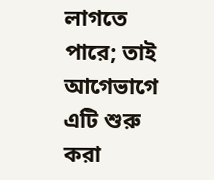লাগতে পারে; তাই আগেভাগে এটি শুরু করা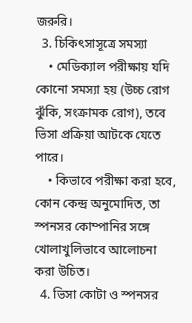জরুরি।
  3. চিকিৎসাসূত্রে সমস্যা
    • মেডিক্যাল পরীক্ষায় যদি কোনো সমস্যা হয় (উচ্চ রোগ ঝুঁকি, সংক্রামক রোগ), তবে ভিসা প্রক্রিয়া আটকে যেতে পারে।
    • কিভাবে পরীক্ষা করা হবে, কোন কেন্দ্র অনুমোদিত, তা স্পনসর কোম্পানির সঙ্গে খোলাখুলিভাবে আলোচনা করা উচিত।
  4. ভিসা কোটা ও স্পনসর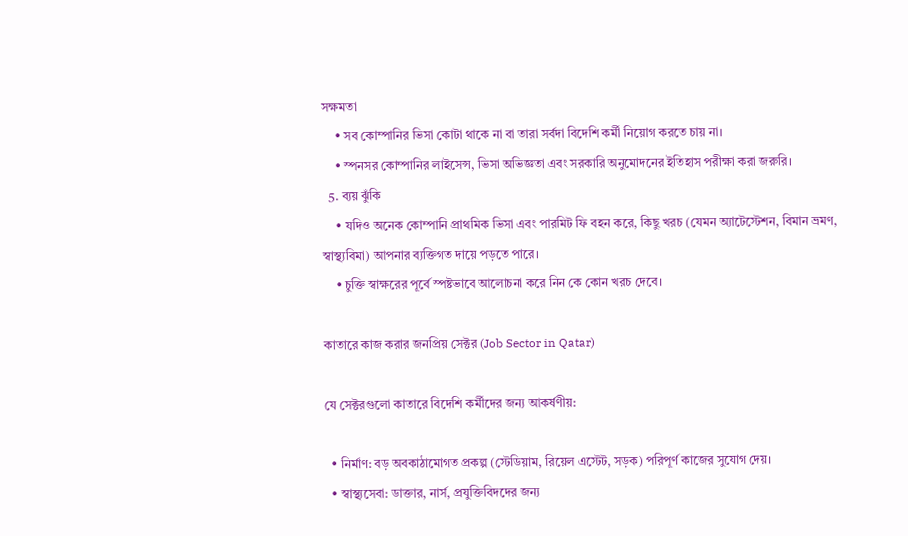সক্ষমতা
    • সব কোম্পানির ভিসা কোটা থাকে না বা তারা সর্বদা বিদেশি কর্মী নিয়োগ করতে চায় না।
    • স্পনসর কোম্পানির লাইসেন্স, ভিসা অভিজ্ঞতা এবং সরকারি অনুমোদনের ইতিহাস পরীক্ষা করা জরুরি।
  5. ব্যয় ঝুঁকি
    • যদিও অনেক কোম্পানি প্রাথমিক ভিসা এবং পারমিট ফি বহন করে, কিছু খরচ (যেমন অ্যাটেস্টেশন, বিমান ভ্রমণ, স্বাস্থ্যবিমা) আপনার ব্যক্তিগত দায়ে পড়তে পারে।
    • চুক্তি স্বাক্ষরের পূর্বে স্পষ্টভাবে আলোচনা করে নিন কে কোন খরচ দেবে।

কাতারে কাজ করার জনপ্রিয় সেক্টর (Job Sector in Qatar)

যে সেক্টরগুলো কাতারে বিদেশি কর্মীদের জন্য আকর্ষণীয়:

  • নির্মাণ: বড় অবকাঠামোগত প্রকল্প (স্টেডিয়াম, রিয়েল এস্টেট, সড়ক) পরিপূর্ণ কাজের সুযোগ দেয়।
  • স্বাস্থ্যসেবা: ডাক্তার, নার্স, প্রযুক্তিবিদদের জন্য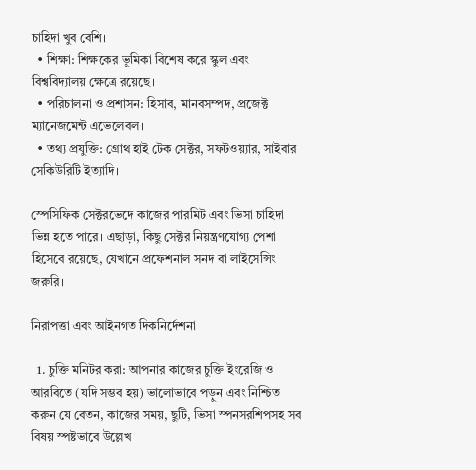চাহিদা খুব বেশি।
  • শিক্ষা: শিক্ষকের ভূমিকা বিশেষ করে স্কুল এবং বিশ্ববিদ্যালয় ক্ষেত্রে রয়েছে।
  • পরিচালনা ও প্রশাসন: হিসাব, মানবসম্পদ, প্রজেক্ট ম্যানেজমেন্ট এভেলেবল।
  • তথ্য প্রযুক্তি: গ্রোথ হাই টেক সেক্টর, সফটওয়্যার, সাইবার সেকিউরিটি ইত্যাদি।

স্পেসিফিক সেক্টরভেদে কাজের পারমিট এবং ভিসা চাহিদা ভিন্ন হতে পারে। এছাড়া, কিছু সেক্টর নিয়ন্ত্রণযোগ্য পেশা হিসেবে রয়েছে, যেখানে প্রফেশনাল সনদ বা লাইসেন্সিং জরুরি।

নিরাপত্তা এবং আইনগত দিকনির্দেশনা

  1. চুক্তি মনিটর করা: আপনার কাজের চুক্তি ইংরেজি ও আরবিতে (যদি সম্ভব হয়) ভালোভাবে পড়ুন এবং নিশ্চিত করুন যে বেতন, কাজের সময়, ছুটি, ভিসা স্পনসরশিপসহ সব বিষয় স্পষ্টভাবে উল্লেখ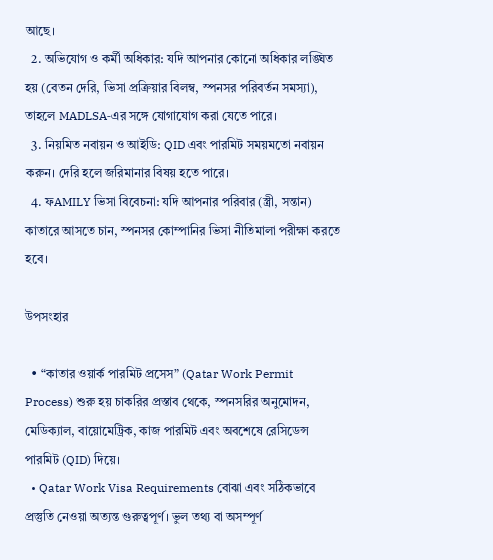আছে।
  2. অভিযোগ ও কর্মী অধিকার: যদি আপনার কোনো অধিকার লঙ্ঘিত হয় (বেতন দেরি, ভিসা প্রক্রিয়ার বিলম্ব, স্পনসর পরিবর্তন সমস্যা), তাহলে MADLSA‑এর সঙ্গে যোগাযোগ করা যেতে পারে।
  3. নিয়মিত নবায়ন ও আইডি: QID এবং পারমিট সময়মতো নবায়ন করুন। দেরি হলে জরিমানার বিষয় হতে পারে।
  4. ফAMILY ভিসা বিবেচনা: যদি আপনার পরিবার (স্ত্রী, সন্তান) কাতারে আসতে চান, স্পনসর কোম্পানির ভিসা নীতিমালা পরীক্ষা করতে হবে।

উপসংহার

  • “কাতার ওয়ার্ক পারমিট প্রসেস” (Qatar Work Permit Process) শুরু হয় চাকরির প্রস্তাব থেকে, স্পনসরির অনুমোদন, মেডিক্যাল, বায়োমেট্রিক, কাজ পারমিট এবং অবশেষে রেসিডেন্স পারমিট (QID) দিয়ে।
  • Qatar Work Visa Requirements বোঝা এবং সঠিকভাবে প্রস্তুতি নেওয়া অত্যন্ত গুরুত্বপূর্ণ। ভুল তথ্য বা অসম্পূর্ণ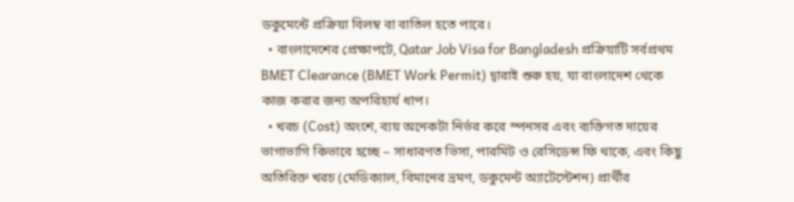ডকুমেন্টে প্রক্রিয়া বিলম্ব বা বাতিল হতে পারে।
  • বাংলাদেশের প্রেক্ষাপটে, Qatar Job Visa for Bangladesh প্রক্রিয়াটি সর্বপ্রথম BMET Clearance (BMET Work Permit) দ্বারাই শুরু হয়, যা বাংলাদেশ থেকে কাজ করার জন্য অপরিহার্য ধাপ।
  • খরচ (Cost) অংশে, ব্যয় অনেকটা নির্ভর করে স্পনসর এবং ব্যক্তিগত দায়ের ভাগাভাগি কিভাবে হচ্ছে – সাধারণত ভিসা, পারমিট ও রেসিডেন্স ফি থাকে, এবং কিছু অতিরিক্ত খরচ (মেডিক্যাল, বিমানের ভ্রমণ, ডকুমেন্ট অ্যাটেস্টেশন) প্রার্থীর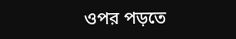ওপর পড়তে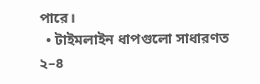পারে।
  • টাইমলাইন ধাপগুলো সাধারণত ২–৪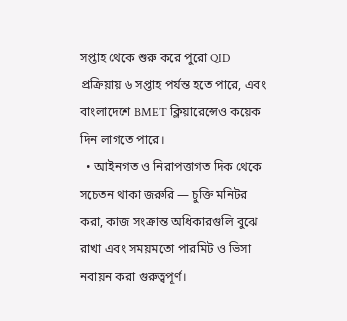সপ্তাহ থেকে শুরু করে পুরো QID প্রক্রিয়ায় ৬ সপ্তাহ পর্যন্ত হতে পারে, এবং বাংলাদেশে BMET ক্লিয়ারেন্সেও কয়েক দিন লাগতে পারে।
  • আইনগত ও নিরাপত্তাগত দিক থেকে সচেতন থাকা জরুরি — চুক্তি মনিটর করা, কাজ সংক্রান্ত অধিকারগুলি বুঝে রাখা এবং সময়মতো পারমিট ও ভিসা নবায়ন করা গুরুত্বপূর্ণ।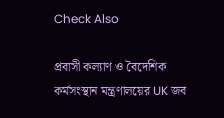Check Also

প্রবাসী কল্যাণ ও বৈদেশিক কর্মসংস্থান মন্ত্রণালয়ের UK জব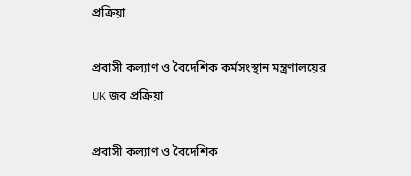প্রক্রিয়া

প্রবাসী কল্যাণ ও বৈদেশিক কর্মসংস্থান মন্ত্রণালয়ের UK জব প্রক্রিয়া

প্রবাসী কল্যাণ ও বৈদেশিক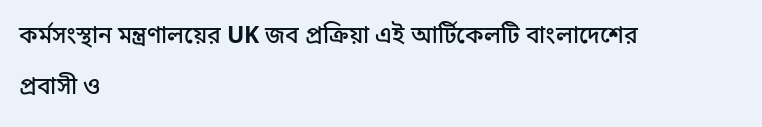কর্মসংস্থান মন্ত্রণালয়ের UK জব প্রক্রিয়া এই আর্টিকেলটি বাংলাদেশের প্রবাসী ও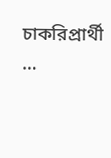চাকরিপ্রার্থী …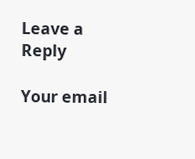Leave a Reply

Your email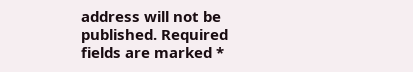address will not be published. Required fields are marked *